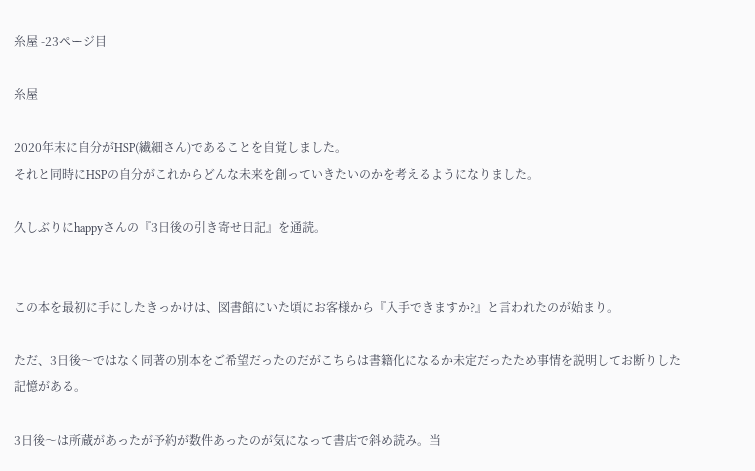糸屋 -23ページ目

糸屋

2020年末に自分がHSP(繊細さん)であることを自覚しました。
それと同時にHSPの自分がこれからどんな未来を創っていきたいのかを考えるようになりました。

久しぶりにhappyさんの『3日後の引き寄せ日記』を通読。


この本を最初に手にしたきっかけは、図書館にいた頃にお客様から『入手できますか?』と言われたのが始まり。

ただ、3日後〜ではなく同著の別本をご希望だったのだがこちらは書籍化になるか未定だったため事情を説明してお断りした記憶がある。

3日後〜は所蔵があったが予約が数件あったのが気になって書店で斜め読み。当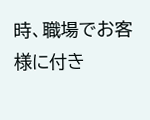時、職場でお客様に付き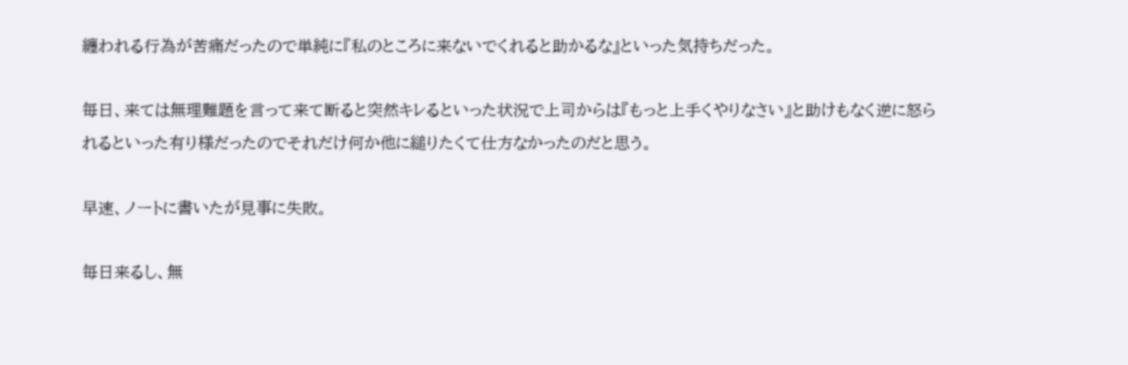纏われる行為が苦痛だったので単純に『私のところに来ないでくれると助かるな』といった気持ちだった。

毎日、来ては無理難題を言って来て断ると突然キレるといった状況で上司からは『もっと上手くやりなさい』と助けもなく逆に怒られるといった有り様だったのでそれだけ何か他に縋りたくて仕方なかったのだと思う。

早速、ノートに書いたが見事に失敗。

毎日来るし、無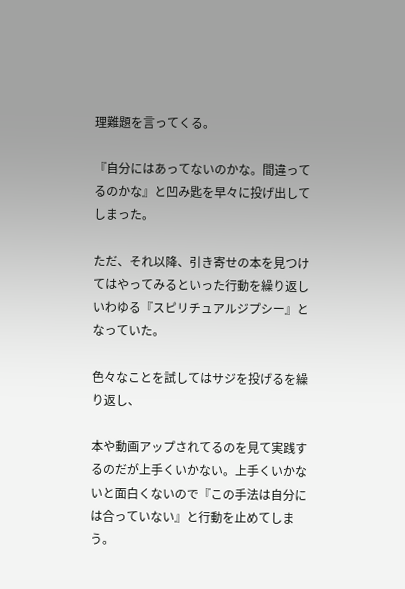理難題を言ってくる。

『自分にはあってないのかな。間違ってるのかな』と凹み匙を早々に投げ出してしまった。

ただ、それ以降、引き寄せの本を見つけてはやってみるといった行動を繰り返しいわゆる『スピリチュアルジプシー』となっていた。

色々なことを試してはサジを投げるを繰り返し、

本や動画アップされてるのを見て実践するのだが上手くいかない。上手くいかないと面白くないので『この手法は自分には合っていない』と行動を止めてしまう。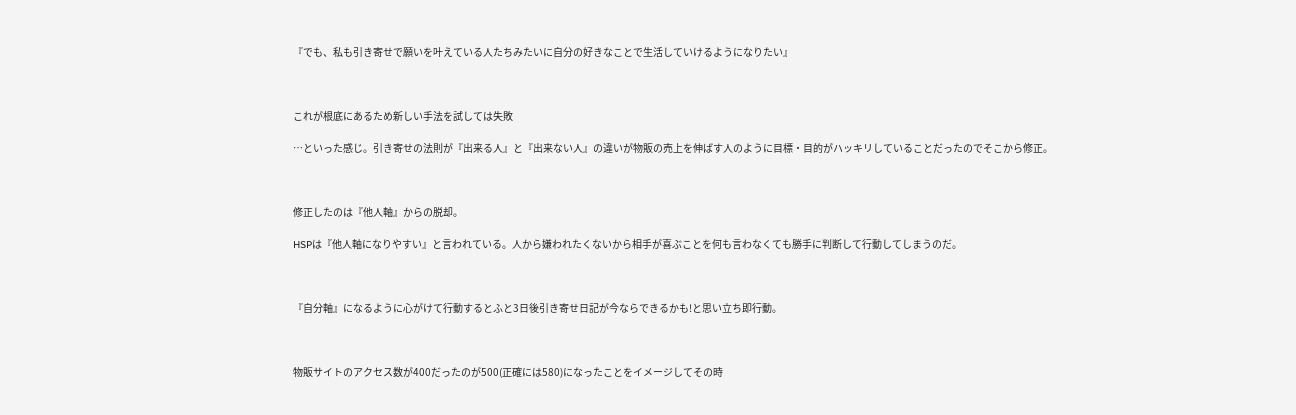『でも、私も引き寄せで願いを叶えている人たちみたいに自分の好きなことで生活していけるようになりたい』



これが根底にあるため新しい手法を試しては失敗

…といった感じ。引き寄せの法則が『出来る人』と『出来ない人』の違いが物販の売上を伸ばす人のように目標・目的がハッキリしていることだったのでそこから修正。



修正したのは『他人軸』からの脱却。

HSPは『他人軸になりやすい』と言われている。人から嫌われたくないから相手が喜ぶことを何も言わなくても勝手に判断して行動してしまうのだ。



『自分軸』になるように心がけて行動するとふと3日後引き寄せ日記が今ならできるかも!と思い立ち即行動。



物販サイトのアクセス数が400だったのが500(正確には580)になったことをイメージしてその時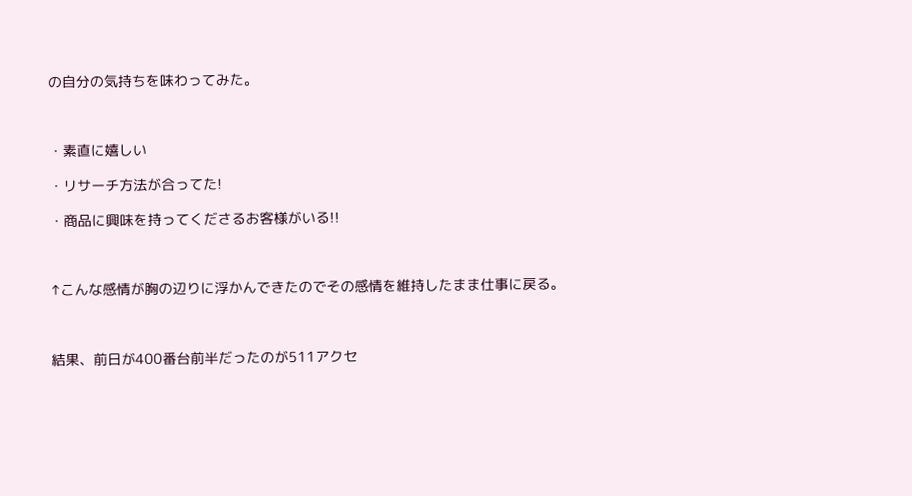の自分の気持ちを味わってみた。



・素直に嬉しい

・リサーチ方法が合ってた!

・商品に興味を持ってくださるお客様がいる!!



↑こんな感情が胸の辺りに浮かんできたのでその感情を維持したまま仕事に戻る。



結果、前日が400番台前半だったのが511アクセ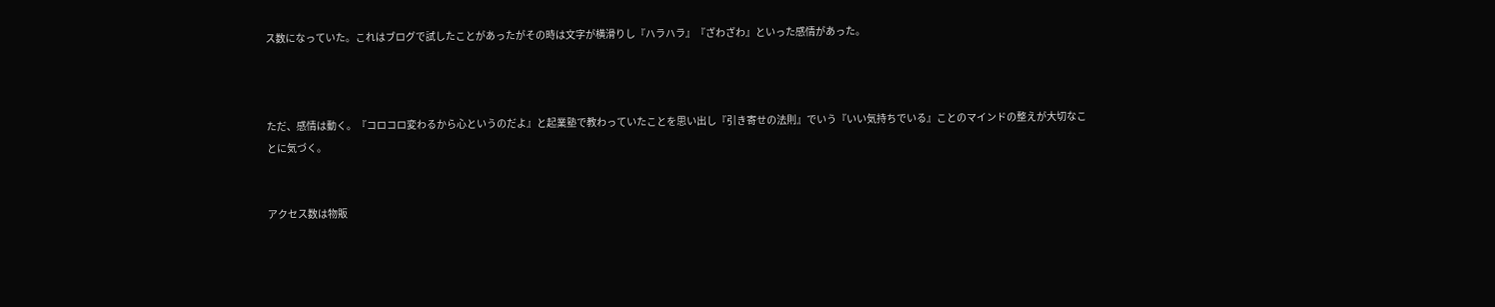ス数になっていた。これはブログで試したことがあったがその時は文字が横滑りし『ハラハラ』『ざわざわ』といった感情があった。



ただ、感情は動く。『コロコロ変わるから心というのだよ』と起業塾で教わっていたことを思い出し『引き寄せの法則』でいう『いい気持ちでいる』ことのマインドの整えが大切なことに気づく。


アクセス数は物販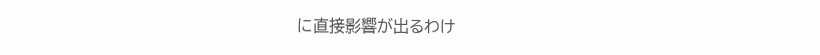に直接影響が出るわけ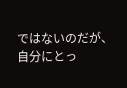ではないのだが、自分にとっ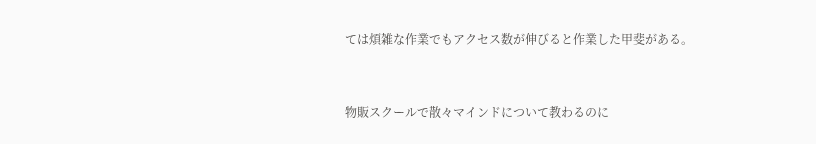ては煩雑な作業でもアクセス数が伸びると作業した甲斐がある。



物販スクールで散々マインドについて教わるのに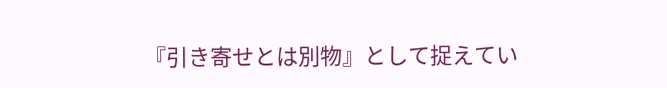『引き寄せとは別物』として捉えてい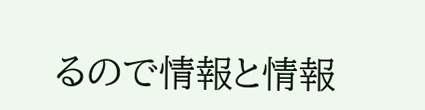るので情報と情報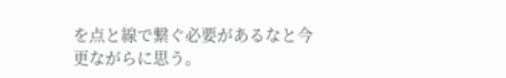を点と線で繋ぐ必要があるなと今更ながらに思う。